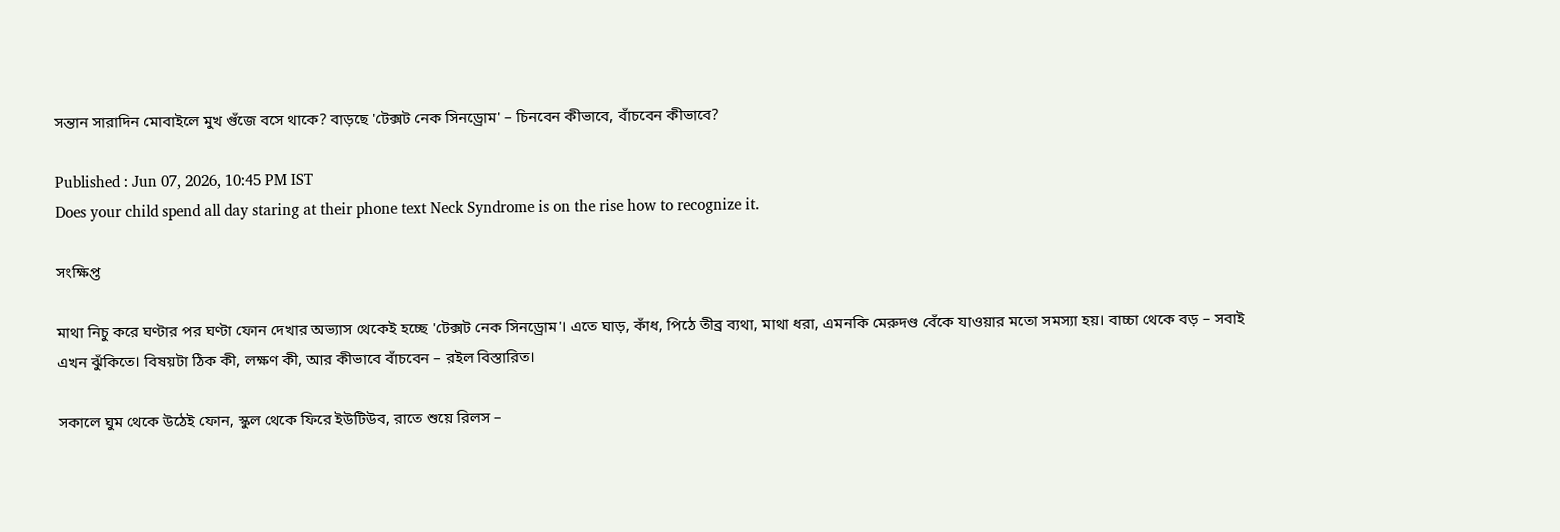সন্তান সারাদিন মোবাইলে মুখ গুঁজে বসে থাকে? বাড়ছে 'টেক্সট নেক সিনড্রোম' – চিনবেন কীভাবে, বাঁচবেন কীভাবে?

Published : Jun 07, 2026, 10:45 PM IST
Does your child spend all day staring at their phone text Neck Syndrome is on the rise how to recognize it.

সংক্ষিপ্ত

মাথা নিচু করে ঘণ্টার পর ঘণ্টা ফোন দেখার অভ্যাস থেকেই হচ্ছে 'টেক্সট নেক সিনড্রোম'। এতে ঘাড়, কাঁধ, পিঠে তীব্র ব্যথা, মাথা ধরা, এমনকি মেরুদণ্ড বেঁকে যাওয়ার মতো সমস্যা হয়। বাচ্চা থেকে বড় – সবাই এখন ঝুঁকিতে। বিষয়টা ঠিক কী, লক্ষণ কী, আর কীভাবে বাঁচবেন – রইল বিস্তারিত।

সকালে ঘুম থেকে উঠেই ফোন, স্কুল থেকে ফিরে ইউটিউব, রাতে শুয়ে রিলস –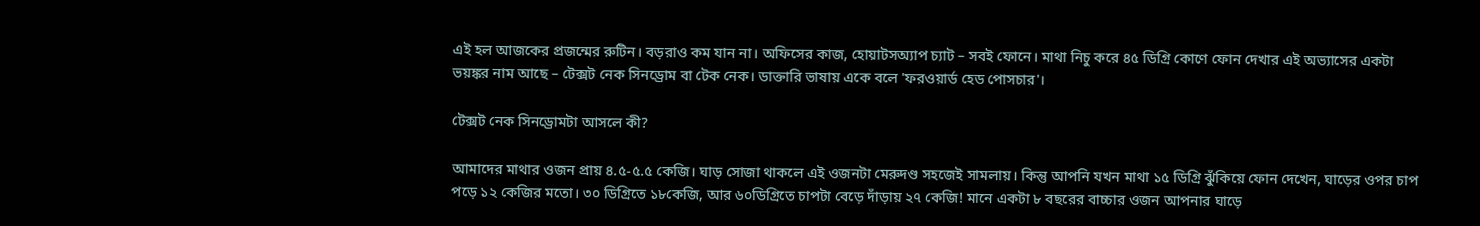এই হল আজকের প্রজন্মের রুটিন। বড়রাও কম যান না। অফিসের কাজ, হোয়াটসঅ্যাপ চ্যাট – সবই ফোনে। মাথা নিচু করে ৪৫ ডিগ্রি কোণে ফোন দেখার এই অভ্যাসের একটা ভয়ঙ্কর নাম আছে – টেক্সট নেক সিনড্রোম বা টেক নেক। ডাক্তারি ভাষায় একে বলে 'ফরওয়ার্ড হেড পোসচার'।

টেক্সট নেক সিনড্রোমটা আসলে কী?

আমাদের মাথার ওজন প্রায় ৪.৫-৫.৫ কেজি। ঘাড় সোজা থাকলে এই ওজনটা মেরুদণ্ড সহজেই সামলায়। কিন্তু আপনি যখন মাথা ১৫ ডিগ্রি ঝুঁকিয়ে ফোন দেখেন, ঘাড়ের ওপর চাপ পড়ে ১২ কেজির মতো। ৩০ ডিগ্রিতে ১৮কেজি, আর ৬০ডিগ্রিতে চাপটা বেড়ে দাঁড়ায় ২৭ কেজি! মানে একটা ৮ বছরের বাচ্চার ওজন আপনার ঘাড়ে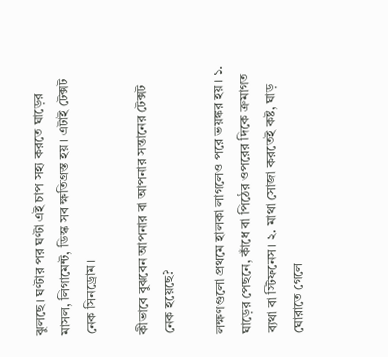ঝুলছে। ঘণ্টার পর ঘণ্টা এই চাপ সহ্য করতে ঘাড়ের মাসল, লিগামেন্ট, ডিস্ক সব ক্ষতিগ্রস্ত হয়। এটাই টেক্সট নেক সিনড্রোম।

কীভাবে বুঝবেন আপনার বা আপনার সন্তানের টেক্সট নেক হয়েছে?

লক্ষণগুলো প্রথমে হালকা লাগলেও পরে ভয়ঙ্কর হয়। ১. ঘাড়ের পেছনে, কাঁধে বা পিঠের ওপরের দিকে ক্রমাগত ব্যথা বা স্টিফনেস। ২. মাথা সোজা করতেই কষ্ট, ঘাড় ঘোরাতে গেলে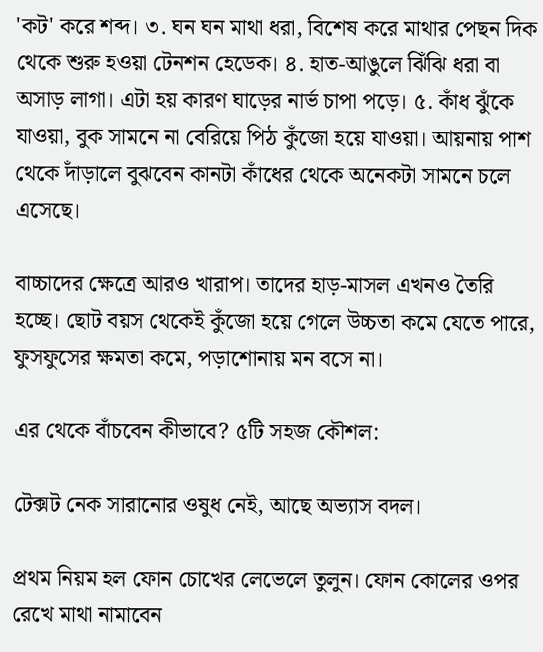'কট' করে শব্দ। ৩. ঘন ঘন মাথা ধরা, বিশেষ করে মাথার পেছন দিক থেকে শুরু হওয়া টেনশন হেডেক। ৪. হাত-আঙুলে ঝিঁঝি ধরা বা অসাড় লাগা। এটা হয় কারণ ঘাড়ের নার্ভ চাপা পড়ে। ৫. কাঁধ ঝুঁকে যাওয়া, বুক সামনে না বেরিয়ে পিঠ কুঁজো হয়ে যাওয়া। আয়নায় পাশ থেকে দাঁড়ালে বুঝবেন কানটা কাঁধের থেকে অনেকটা সামনে চলে এসেছে।

বাচ্চাদের ক্ষেত্রে আরও খারাপ। তাদের হাড়-মাসল এখনও তৈরি হচ্ছে। ছোট বয়স থেকেই কুঁজো হয়ে গেলে উচ্চতা কমে যেতে পারে, ফুসফুসের ক্ষমতা কমে, পড়াশোনায় মন বসে না।

এর থেকে বাঁচবেন কীভাবে? ৫টি সহজ কৌশল:

টেক্সট নেক সারানোর ওষুধ নেই, আছে অভ্যাস বদল।

প্রথম নিয়ম হল ফোন চোখের লেভেলে তুলুন। ফোন কোলের ওপর রেখে মাথা নামাবেন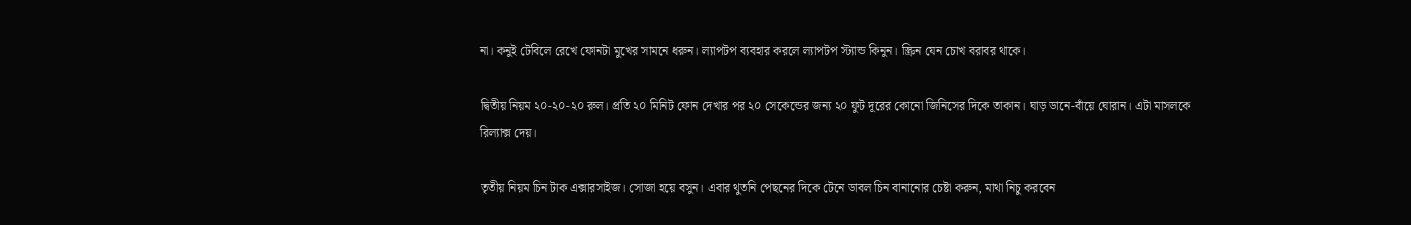না। কনুই টেবিলে রেখে ফোনটা মুখের সামনে ধরুন। ল্যাপটপ ব্যবহার করলে ল্যাপটপ স্ট্যান্ড কিনুন। স্ক্রিন যেন চোখ বরাবর থাকে।

দ্বিতীয় নিয়ম ২০-২০-২০ রুল। প্রতি ২০ মিনিট ফোন দেখার পর ২০ সেকেন্ডের জন্য ২০ ফুট দূরের কোনো জিনিসের দিকে তাকান। ঘাড় ডানে-বাঁয়ে ঘোরান। এটা মাসলকে রিল্যাক্স দেয়।

তৃতীয় নিয়ম চিন টাক এক্সারসাইজ। সোজা হয়ে বসুন। এবার থুতনি পেছনের দিকে টেনে ডাবল চিন বানানোর চেষ্টা করুন, মাথা নিচু করবেন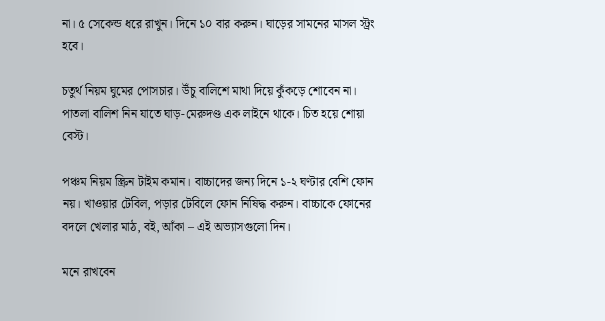না। ৫ সেকেন্ড ধরে রাখুন। দিনে ১০ বার করুন। ঘাড়ের সামনের মাসল স্ট্রং হবে।

চতুর্থ নিয়ম ঘুমের পোসচার। উঁচু বালিশে মাথা দিয়ে কুঁকড়ে শোবেন না। পাতলা বালিশ নিন যাতে ঘাড়-মেরুদণ্ড এক লাইনে থাকে। চিত হয়ে শোয়া বেস্ট।

পঞ্চম নিয়ম স্ক্রিন টাইম কমান। বাচ্চাদের জন্য দিনে ১-২ ঘণ্টার বেশি ফোন নয়। খাওয়ার টেবিল, পড়ার টেবিলে ফোন নিষিদ্ধ করুন। বাচ্চাকে ফোনের বদলে খেলার মাঠ, বই, আঁকা – এই অভ্যাসগুলো দিন।

মনে রাখবেন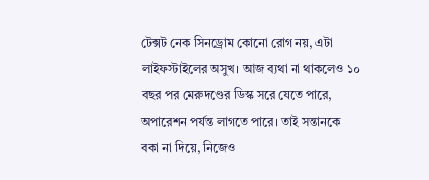টেক্সট নেক সিনড্রোম কোনো রোগ নয়, এটা লাইফস্টাইলের অসুখ। আজ ব্যথা না থাকলেও ১০ বছর পর মেরুদণ্ডের ডিস্ক সরে যেতে পারে, অপারেশন পর্যন্ত লাগতে পারে। তাই সন্তানকে বকা না দিয়ে, নিজেও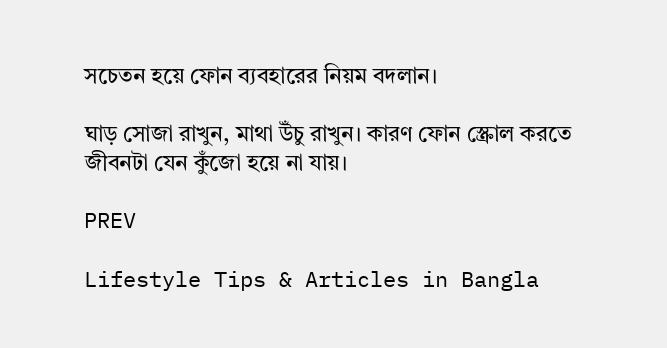সচেতন হয়ে ফোন ব্যবহারের নিয়ম বদলান।

ঘাড় সোজা রাখুন, মাথা উঁচু রাখুন। কারণ ফোন স্ক্রোল করতে জীবনটা যেন কুঁজো হয়ে না যায়।

PREV

Lifestyle Tips & Articles in Bangla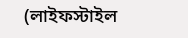(লাইফস্টাইল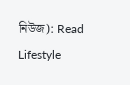নিউজ): Read Lifestyle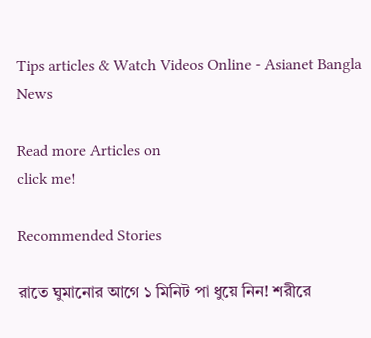Tips articles & Watch Videos Online - Asianet Bangla News

Read more Articles on
click me!

Recommended Stories

রাতে ঘুমানোর আগে ১ মিনিট পা ধুয়ে নিন! শরীরে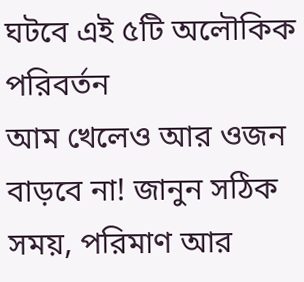ঘটবে এই ৫টি অলৌকিক পরিবর্তন
আম খেলেও আর ওজন বাড়বে না! জানুন সঠিক সময়, পরিমাণ আর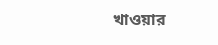খাওয়ার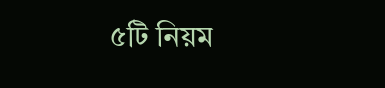৫টি নিয়ম